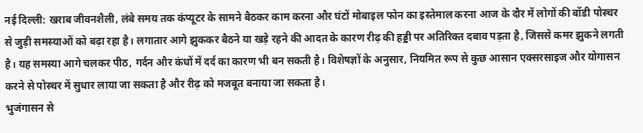नई दिल्ली: खराब जीवनशैली, लंबे समय तक कंप्यूटर के सामने बैठकर काम करना और घंटों मोबाइल फोन का इस्तेमाल करना आज के दौर में लोगों की बॉडी पोस्चर से जुड़ी समस्याओं को बढ़ा रहा है। लगातार आगे झुककर बैठने या खड़े रहने की आदत के कारण रीढ़ की हड्डी पर अतिरिक्त दबाव पड़ता है, जिससे कमर झुकने लगती है। यह समस्या आगे चलकर पीठ, गर्दन और कंधों में दर्द का कारण भी बन सकती है। विशेषज्ञों के अनुसार, नियमित रूप से कुछ आसान एक्सरसाइज और योगासन करने से पोस्चर में सुधार लाया जा सकता है और रीढ़ को मजबूत बनाया जा सकता है।
भुजंगासन से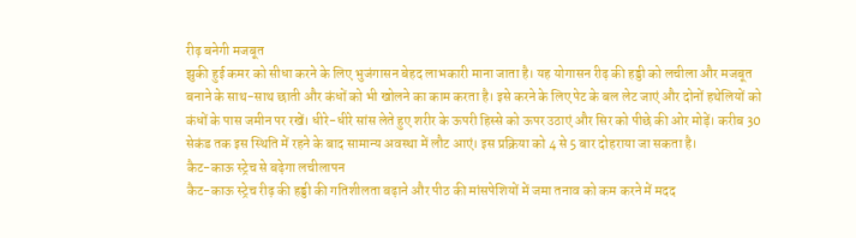रीढ़ बनेगी मजबूत
झुकी हुई कमर को सीधा करने के लिए भुजंगासन बेहद लाभकारी माना जाता है। यह योगासन रीढ़ की हड्डी को लचीला और मजबूत बनाने के साथ-साथ छाती और कंधों को भी खोलने का काम करता है। इसे करने के लिए पेट के बल लेट जाएं और दोनों हथेलियों को कंधों के पास जमीन पर रखें। धीरे-धीरे सांस लेते हुए शरीर के ऊपरी हिस्से को ऊपर उठाएं और सिर को पीछे की ओर मोड़ें। करीब 30 सेकंड तक इस स्थिति में रहने के बाद सामान्य अवस्था में लौट आएं। इस प्रक्रिया को 4 से 5 बार दोहराया जा सकता है।
कैट-काऊ स्ट्रेच से बढ़ेगा लचीलापन
कैट-काऊ स्ट्रेच रीढ़ की हड्डी की गतिशीलता बढ़ाने और पीठ की मांसपेशियों में जमा तनाव को कम करने में मदद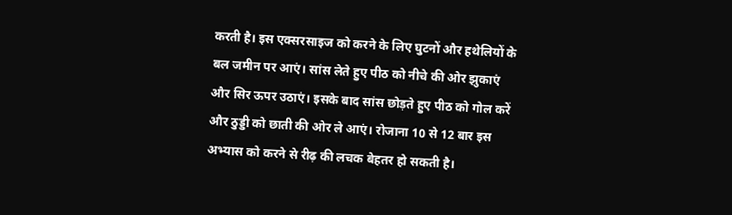करती है। इस एक्सरसाइज को करने के लिए घुटनों और हथेलियों के बल जमीन पर आएं। सांस लेते हुए पीठ को नीचे की ओर झुकाएं और सिर ऊपर उठाएं। इसके बाद सांस छोड़ते हुए पीठ को गोल करें और ठुड्डी को छाती की ओर ले आएं। रोजाना 10 से 12 बार इस अभ्यास को करने से रीढ़ की लचक बेहतर हो सकती है।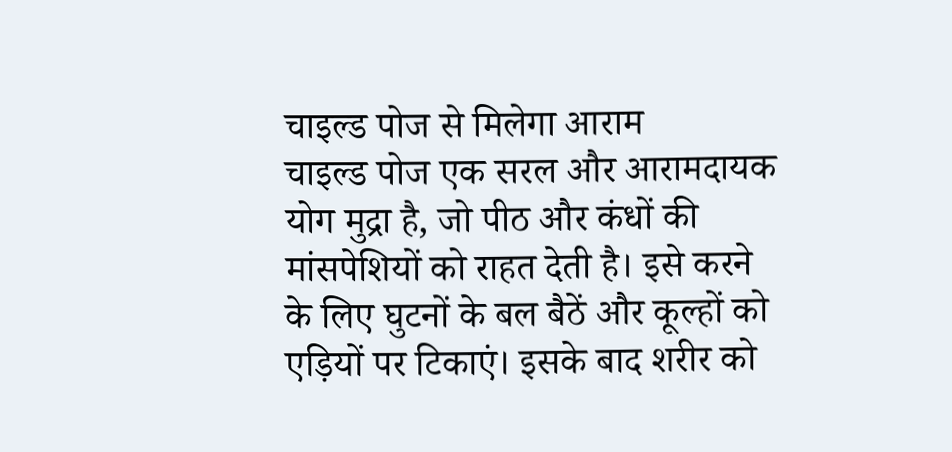चाइल्ड पोज से मिलेगा आराम
चाइल्ड पोज एक सरल और आरामदायक योग मुद्रा है, जो पीठ और कंधों की मांसपेशियों को राहत देती है। इसे करने के लिए घुटनों के बल बैठें और कूल्हों को एड़ियों पर टिकाएं। इसके बाद शरीर को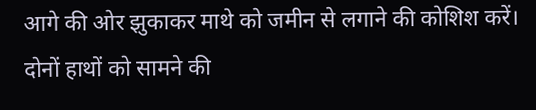आगे की ओर झुकाकर माथे को जमीन से लगाने की कोशिश करें। दोनों हाथों को सामने की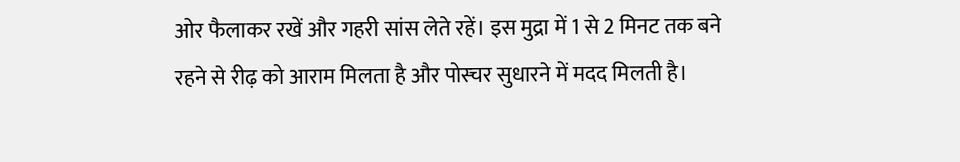ओर फैलाकर रखें और गहरी सांस लेते रहें। इस मुद्रा में 1 से 2 मिनट तक बने रहने से रीढ़ को आराम मिलता है और पोस्चर सुधारने में मदद मिलती है।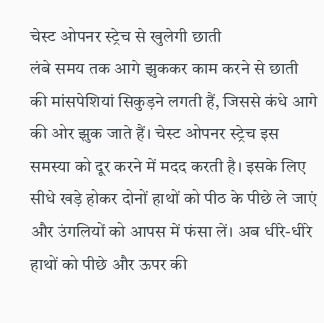चेस्ट ओपनर स्ट्रेच से खुलेगी छाती
लंबे समय तक आगे झुककर काम करने से छाती की मांसपेशियां सिकुड़ने लगती हैं, जिससे कंधे आगे की ओर झुक जाते हैं। चेस्ट ओपनर स्ट्रेच इस समस्या को दूर करने में मदद करती है। इसके लिए सीधे खड़े होकर दोनों हाथों को पीठ के पीछे ले जाएं और उंगलियों को आपस में फंसा लें। अब धीरे-धीरे हाथों को पीछे और ऊपर की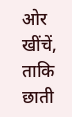ओर खींचें, ताकि छाती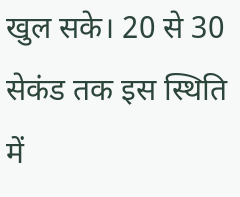खुल सके। 20 से 30 सेकंड तक इस स्थिति में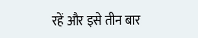रहें और इसे तीन बार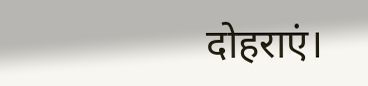दोहराएं।